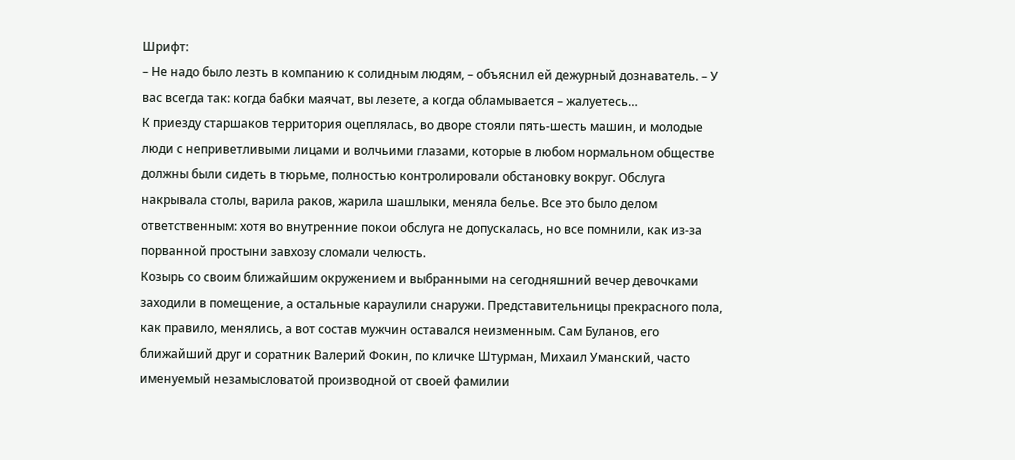Шрифт:
– Не надо было лезть в компанию к солидным людям, – объяснил ей дежурный дознаватель. – У вас всегда так: когда бабки маячат, вы лезете, а когда обламывается – жалуетесь…
К приезду старшаков территория оцеплялась, во дворе стояли пять-шесть машин, и молодые люди с неприветливыми лицами и волчьими глазами, которые в любом нормальном обществе должны были сидеть в тюрьме, полностью контролировали обстановку вокруг. Обслуга накрывала столы, варила раков, жарила шашлыки, меняла белье. Все это было делом ответственным: хотя во внутренние покои обслуга не допускалась, но все помнили, как из-за порванной простыни завхозу сломали челюсть.
Козырь со своим ближайшим окружением и выбранными на сегодняшний вечер девочками заходили в помещение, а остальные караулили снаружи. Представительницы прекрасного пола, как правило, менялись, а вот состав мужчин оставался неизменным. Сам Буланов, его ближайший друг и соратник Валерий Фокин, по кличке Штурман, Михаил Уманский, часто именуемый незамысловатой производной от своей фамилии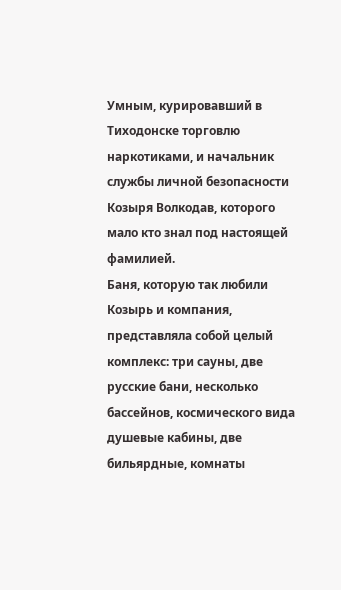Умным, курировавший в Тиходонске торговлю наркотиками, и начальник службы личной безопасности Козыря Волкодав, которого мало кто знал под настоящей фамилией.
Баня, которую так любили Козырь и компания, представляла собой целый комплекс: три сауны, две русские бани, несколько бассейнов, космического вида душевые кабины, две бильярдные, комнаты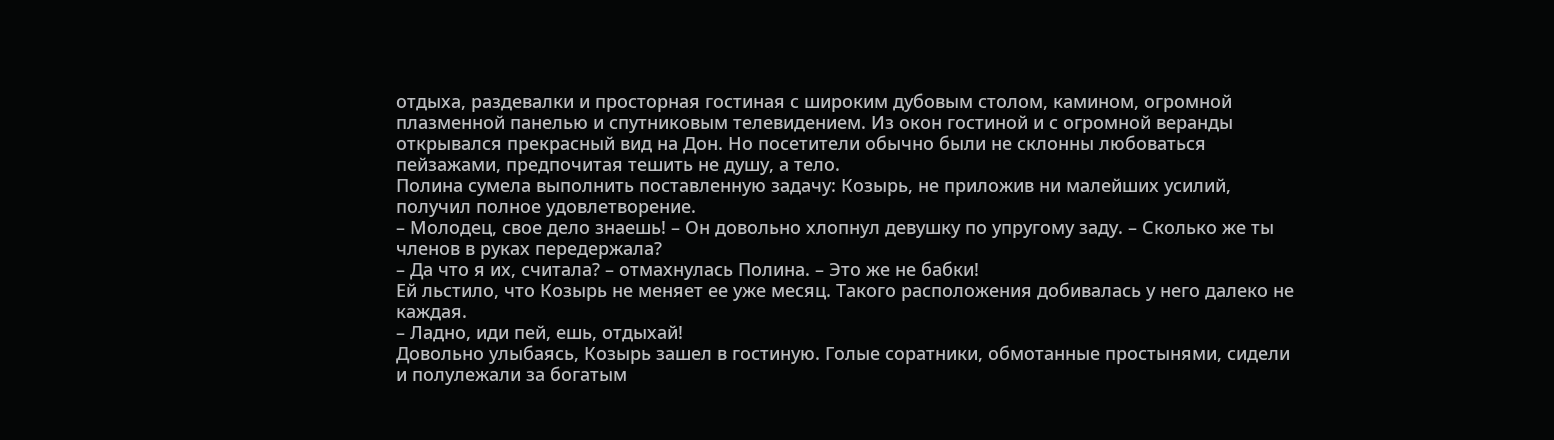отдыха, раздевалки и просторная гостиная с широким дубовым столом, камином, огромной плазменной панелью и спутниковым телевидением. Из окон гостиной и с огромной веранды открывался прекрасный вид на Дон. Но посетители обычно были не склонны любоваться пейзажами, предпочитая тешить не душу, а тело.
Полина сумела выполнить поставленную задачу: Козырь, не приложив ни малейших усилий, получил полное удовлетворение.
– Молодец, свое дело знаешь! – Он довольно хлопнул девушку по упругому заду. – Сколько же ты членов в руках передержала?
– Да что я их, считала? – отмахнулась Полина. – Это же не бабки!
Ей льстило, что Козырь не меняет ее уже месяц. Такого расположения добивалась у него далеко не каждая.
– Ладно, иди пей, ешь, отдыхай!
Довольно улыбаясь, Козырь зашел в гостиную. Голые соратники, обмотанные простынями, сидели и полулежали за богатым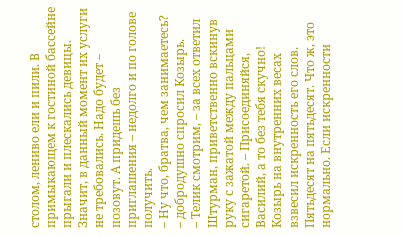столом, лениво ели и пили. В примыкающем к гостиной бассейне прыгали и плескались девицы. Значит, в данный момент их услуги не требовались. Надо будет – позовут. А придешь без приглашения – недолго и по голове получить.
– Ну что, братва, чем занимаетесь? – добродушно спросил Козырь.
– Телик смотрим, – за всех ответил Штурман, приветственно вскинув руку с зажатой между пальцами сигаретой. – Присоединяйся, Василий, а то без тебя скучно!
Козырь на внутренних весах взвесил искренность его слов. Пятьдесят на пятьдесят. Что ж, это нормально. Если искренности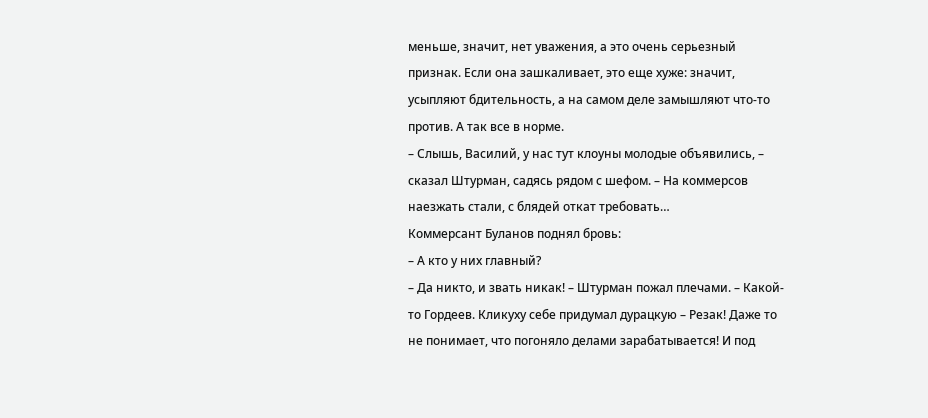меньше, значит, нет уважения, а это очень серьезный признак. Если она зашкаливает, это еще хуже: значит, усыпляют бдительность, а на самом деле замышляют что-то против. А так все в норме.
– Слышь, Василий, у нас тут клоуны молодые объявились, – сказал Штурман, садясь рядом с шефом. – На коммерсов наезжать стали, с блядей откат требовать…
Коммерсант Буланов поднял бровь:
– А кто у них главный?
– Да никто, и звать никак! – Штурман пожал плечами. – Какой-то Гордеев. Кликуху себе придумал дурацкую – Резак! Даже то не понимает, что погоняло делами зарабатывается! И под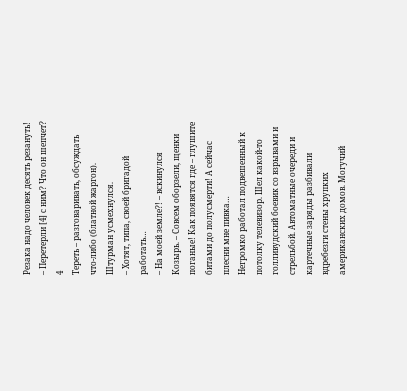Резака надо человек десять резануть!
– Перетерли [4] с ним? Что он шепчет?
4
Тереть – разговаривать, обсуждать что-либо (блатной жаргон).
Штурман усмехнулся.
– Хотят, типа, своей бригадой работать…
– На моей земле?! – вскинулся Козырь. – Совсем оборзели, щенки поганые! Как появятся где – глушите битами до полусмерти! А сейчас плесни мне пивка…
Негромко работал подвешенный к потолку телевизор. Шел какой-то голливудский боевик со взрывами и стрельбой. Автоматные очереди и картечные заряды разбивали вдребезги стены хрупких американских домов. Могучий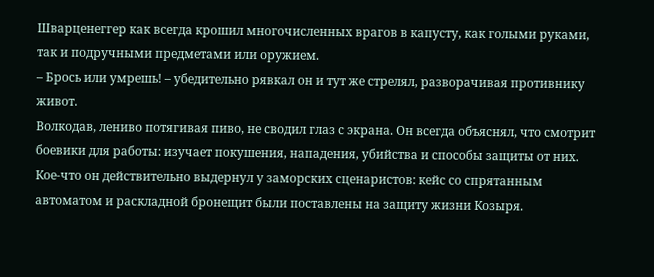Шварценеггер как всегда крошил многочисленных врагов в капусту, как голыми руками, так и подручными предметами или оружием.
– Брось или умрешь! – убедительно рявкал он и тут же стрелял, разворачивая противнику живот.
Волкодав, лениво потягивая пиво, не сводил глаз с экрана. Он всегда объяснял, что смотрит боевики для работы: изучает покушения, нападения, убийства и способы защиты от них. Кое-что он действительно выдернул у заморских сценаристов: кейс со спрятанным автоматом и раскладной бронещит были поставлены на защиту жизни Козыря.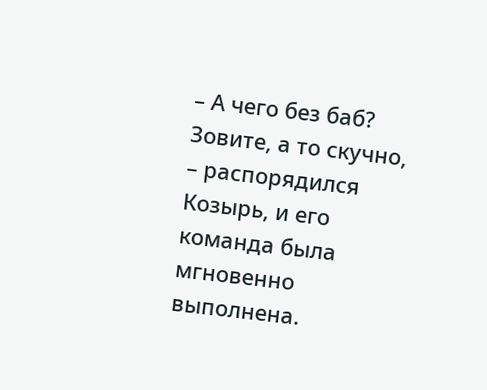– А чего без баб? Зовите, а то скучно, – распорядился Козырь, и его команда была мгновенно выполнена.